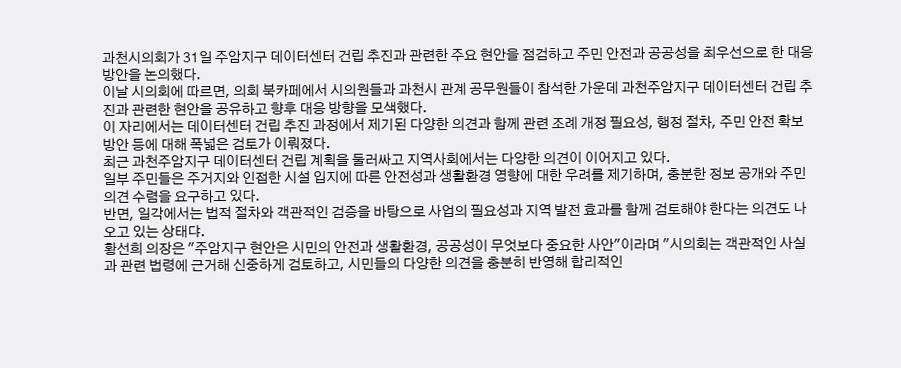과천시의회가 31일 주암지구 데이터센터 건립 추진과 관련한 주요 현안을 점검하고 주민 안전과 공공성을 최우선으로 한 대응 방안을 논의했다.
이날 시의회에 따르면, 의회 북카페에서 시의원들과 과천시 관계 공무원들이 참석한 가운데 과천주암지구 데이터센터 건립 추진과 관련한 현안을 공유하고 향후 대응 방향을 모색했다.
이 자리에서는 데이터센터 건립 추진 과정에서 제기된 다양한 의견과 함께 관련 조례 개정 필요성, 행정 절차, 주민 안전 확보 방안 등에 대해 폭넓은 검토가 이뤄졌다.
최근 과천주암지구 데이터센터 건립 계획을 둘러싸고 지역사회에서는 다양한 의견이 이어지고 있다.
일부 주민들은 주거지와 인접한 시설 입지에 따른 안전성과 생활환경 영향에 대한 우려를 제기하며, 충분한 정보 공개와 주민 의견 수렴을 요구하고 있다.
반면, 일각에서는 법적 절차와 객관적인 검증을 바탕으로 사업의 필요성과 지역 발전 효과를 함께 검토해야 한다는 의견도 나오고 있는 상태댜.
황선희 의장은 "주암지구 현안은 시민의 안전과 생활환경, 공공성이 무엇보다 중요한 사안"이라며 "시의회는 객관적인 사실과 관련 법령에 근거해 신중하게 검토하고, 시민들의 다양한 의견을 충분히 반영해 합리적인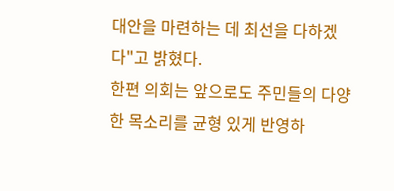대안을 마련하는 데 최선을 다하겠다"고 밝혔다.
한편 의회는 앞으로도 주민들의 다양한 목소리를 균형 있게 반영하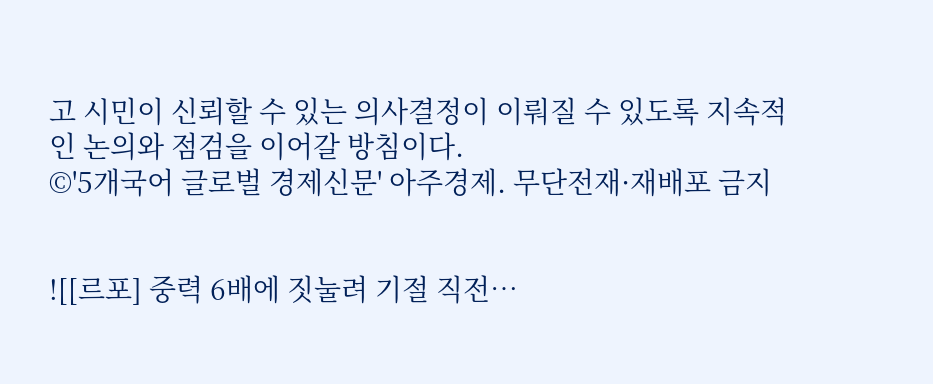고 시민이 신뢰할 수 있는 의사결정이 이뤄질 수 있도록 지속적인 논의와 점검을 이어갈 방침이다.
©'5개국어 글로벌 경제신문' 아주경제. 무단전재·재배포 금지


![[르포] 중력 6배에 짓눌려 기절 직전…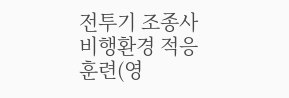전투기 조종사 비행환경 적응훈련(영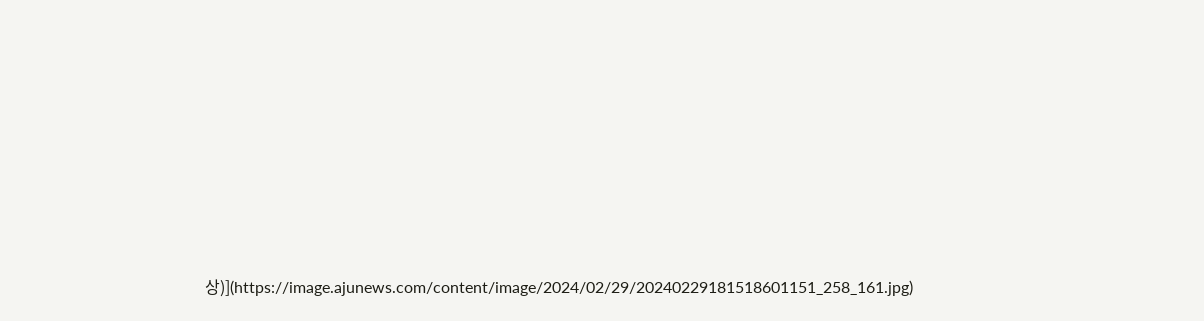상)](https://image.ajunews.com/content/image/2024/02/29/20240229181518601151_258_161.jpg)